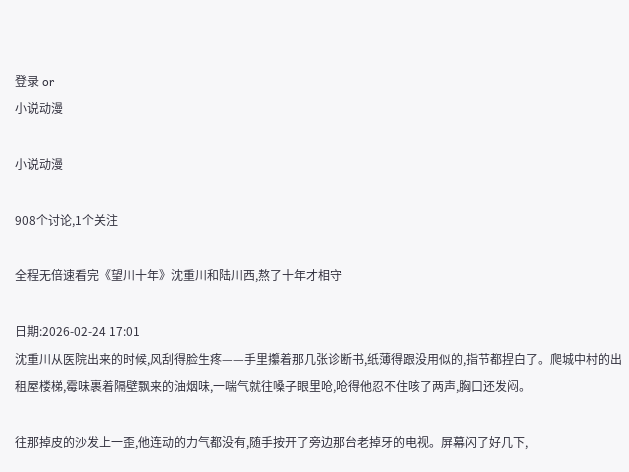登录 or
小说动漫

小说动漫

908个讨论,1个关注

全程无倍速看完《望川十年》沈重川和陆川西,熬了十年才相守

日期:2026-02-24 17:01
沈重川从医院出来的时候,风刮得脸生疼——手里攥着那几张诊断书,纸薄得跟没用似的,指节都捏白了。爬城中村的出租屋楼梯,霉味裹着隔壁飘来的油烟味,一喘气就往嗓子眼里呛,呛得他忍不住咳了两声,胸口还发闷。

往那掉皮的沙发上一歪,他连动的力气都没有,随手按开了旁边那台老掉牙的电视。屏幕闪了好几下,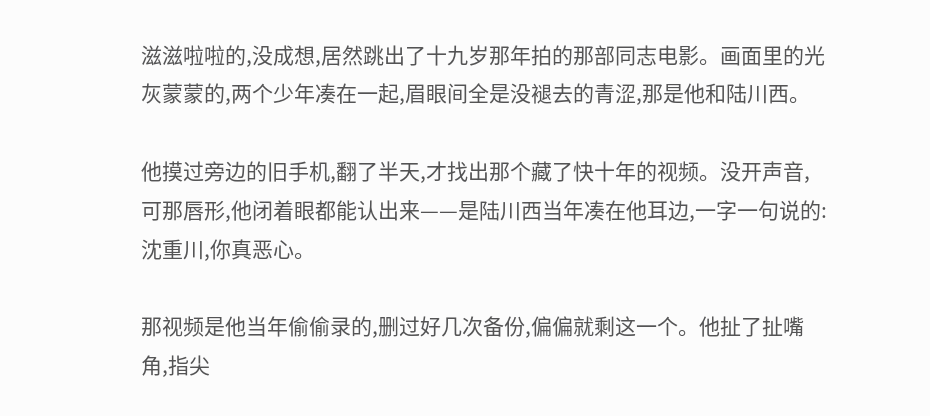滋滋啦啦的,没成想,居然跳出了十九岁那年拍的那部同志电影。画面里的光灰蒙蒙的,两个少年凑在一起,眉眼间全是没褪去的青涩,那是他和陆川西。

他摸过旁边的旧手机,翻了半天,才找出那个藏了快十年的视频。没开声音,可那唇形,他闭着眼都能认出来——是陆川西当年凑在他耳边,一字一句说的:沈重川,你真恶心。

那视频是他当年偷偷录的,删过好几次备份,偏偏就剩这一个。他扯了扯嘴角,指尖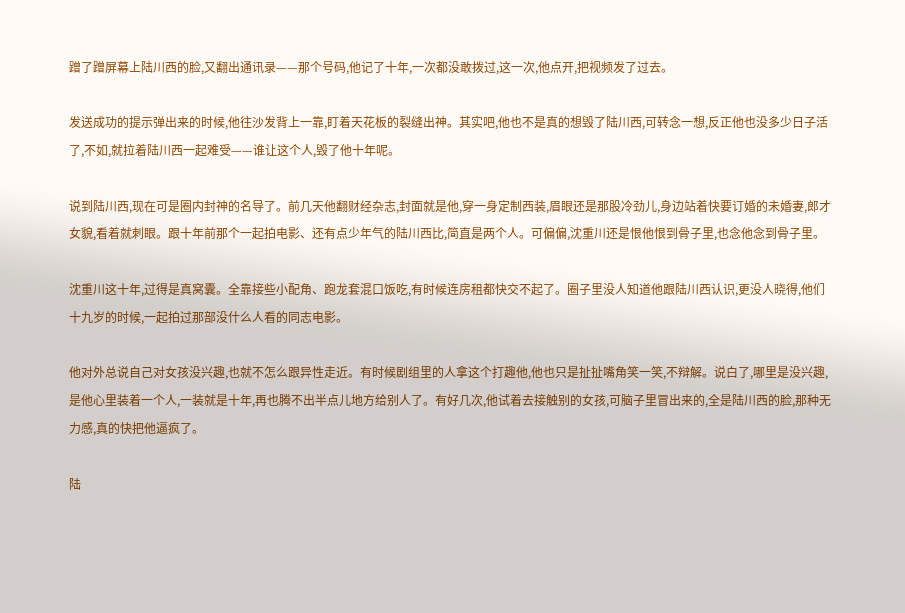蹭了蹭屏幕上陆川西的脸,又翻出通讯录——那个号码,他记了十年,一次都没敢拨过,这一次,他点开,把视频发了过去。

发送成功的提示弹出来的时候,他往沙发背上一靠,盯着天花板的裂缝出神。其实吧,他也不是真的想毁了陆川西,可转念一想,反正他也没多少日子活了,不如,就拉着陆川西一起难受——谁让这个人,毁了他十年呢。

说到陆川西,现在可是圈内封神的名导了。前几天他翻财经杂志,封面就是他,穿一身定制西装,眉眼还是那股冷劲儿,身边站着快要订婚的未婚妻,郎才女貌,看着就刺眼。跟十年前那个一起拍电影、还有点少年气的陆川西比,简直是两个人。可偏偏,沈重川还是恨他恨到骨子里,也念他念到骨子里。

沈重川这十年,过得是真窝囊。全靠接些小配角、跑龙套混口饭吃,有时候连房租都快交不起了。圈子里没人知道他跟陆川西认识,更没人晓得,他们十九岁的时候,一起拍过那部没什么人看的同志电影。

他对外总说自己对女孩没兴趣,也就不怎么跟异性走近。有时候剧组里的人拿这个打趣他,他也只是扯扯嘴角笑一笑,不辩解。说白了,哪里是没兴趣,是他心里装着一个人,一装就是十年,再也腾不出半点儿地方给别人了。有好几次,他试着去接触别的女孩,可脑子里冒出来的,全是陆川西的脸,那种无力感,真的快把他逼疯了。

陆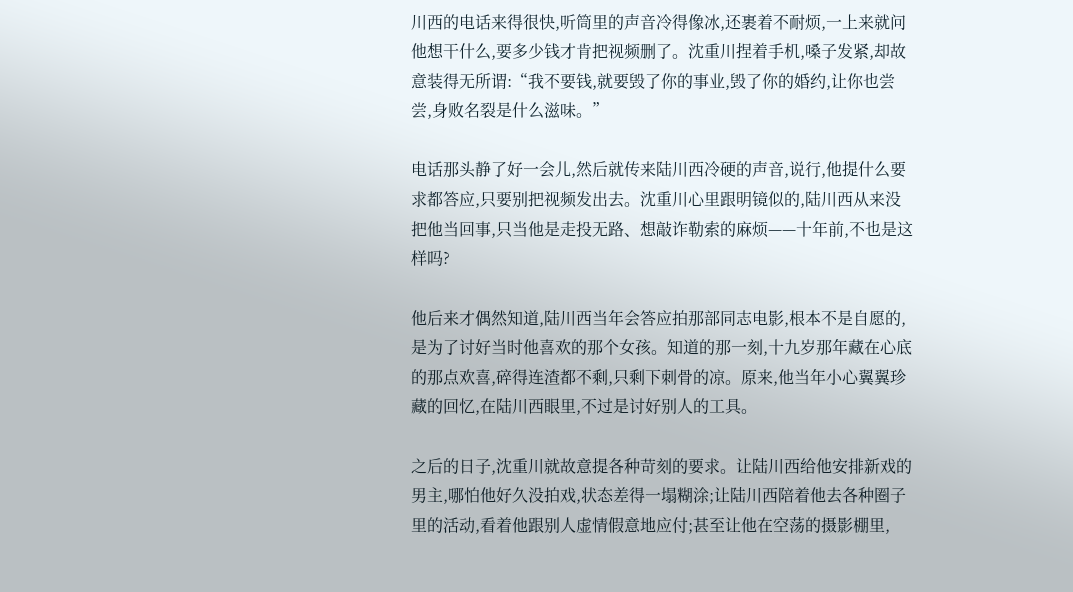川西的电话来得很快,听筒里的声音冷得像冰,还裹着不耐烦,一上来就问他想干什么,要多少钱才肯把视频删了。沈重川捏着手机,嗓子发紧,却故意装得无所谓:“我不要钱,就要毁了你的事业,毁了你的婚约,让你也尝尝,身败名裂是什么滋味。”

电话那头静了好一会儿,然后就传来陆川西冷硬的声音,说行,他提什么要求都答应,只要别把视频发出去。沈重川心里跟明镜似的,陆川西从来没把他当回事,只当他是走投无路、想敲诈勒索的麻烦——十年前,不也是这样吗?

他后来才偶然知道,陆川西当年会答应拍那部同志电影,根本不是自愿的,是为了讨好当时他喜欢的那个女孩。知道的那一刻,十九岁那年藏在心底的那点欢喜,碎得连渣都不剩,只剩下刺骨的凉。原来,他当年小心翼翼珍藏的回忆,在陆川西眼里,不过是讨好别人的工具。

之后的日子,沈重川就故意提各种苛刻的要求。让陆川西给他安排新戏的男主,哪怕他好久没拍戏,状态差得一塌糊涂;让陆川西陪着他去各种圈子里的活动,看着他跟别人虚情假意地应付;甚至让他在空荡的摄影棚里,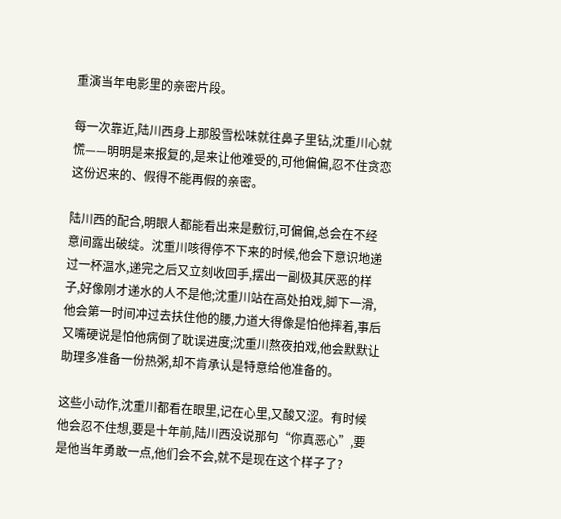重演当年电影里的亲密片段。

每一次靠近,陆川西身上那股雪松味就往鼻子里钻,沈重川心就慌——明明是来报复的,是来让他难受的,可他偏偏,忍不住贪恋这份迟来的、假得不能再假的亲密。

陆川西的配合,明眼人都能看出来是敷衍,可偏偏,总会在不经意间露出破绽。沈重川咳得停不下来的时候,他会下意识地递过一杯温水,递完之后又立刻收回手,摆出一副极其厌恶的样子,好像刚才递水的人不是他;沈重川站在高处拍戏,脚下一滑,他会第一时间冲过去扶住他的腰,力道大得像是怕他摔着,事后又嘴硬说是怕他病倒了耽误进度;沈重川熬夜拍戏,他会默默让助理多准备一份热粥,却不肯承认是特意给他准备的。

这些小动作,沈重川都看在眼里,记在心里,又酸又涩。有时候他会忍不住想,要是十年前,陆川西没说那句“你真恶心”,要是他当年勇敢一点,他们会不会,就不是现在这个样子了?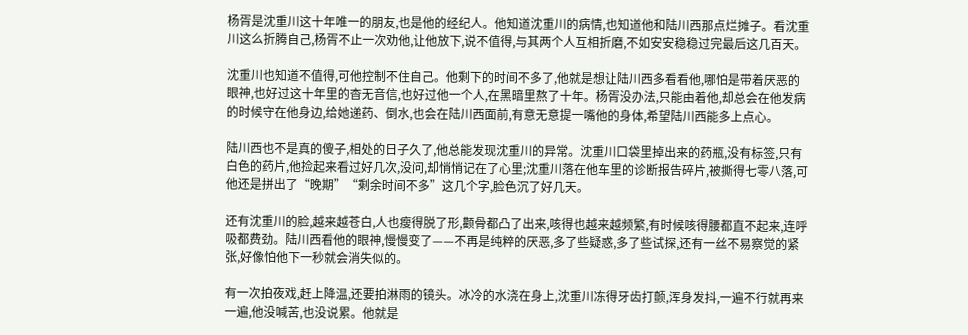杨胥是沈重川这十年唯一的朋友,也是他的经纪人。他知道沈重川的病情,也知道他和陆川西那点烂摊子。看沈重川这么折腾自己,杨胥不止一次劝他,让他放下,说不值得,与其两个人互相折磨,不如安安稳稳过完最后这几百天。

沈重川也知道不值得,可他控制不住自己。他剩下的时间不多了,他就是想让陆川西多看看他,哪怕是带着厌恶的眼神,也好过这十年里的杳无音信,也好过他一个人,在黑暗里熬了十年。杨胥没办法,只能由着他,却总会在他发病的时候守在他身边,给她递药、倒水,也会在陆川西面前,有意无意提一嘴他的身体,希望陆川西能多上点心。

陆川西也不是真的傻子,相处的日子久了,他总能发现沈重川的异常。沈重川口袋里掉出来的药瓶,没有标签,只有白色的药片,他捡起来看过好几次,没问,却悄悄记在了心里;沈重川落在他车里的诊断报告碎片,被撕得七零八落,可他还是拼出了“晚期”“剩余时间不多”这几个字,脸色沉了好几天。

还有沈重川的脸,越来越苍白,人也瘦得脱了形,颧骨都凸了出来,咳得也越来越频繁,有时候咳得腰都直不起来,连呼吸都费劲。陆川西看他的眼神,慢慢变了——不再是纯粹的厌恶,多了些疑惑,多了些试探,还有一丝不易察觉的紧张,好像怕他下一秒就会消失似的。

有一次拍夜戏,赶上降温,还要拍淋雨的镜头。冰冷的水浇在身上,沈重川冻得牙齿打颤,浑身发抖,一遍不行就再来一遍,他没喊苦,也没说累。他就是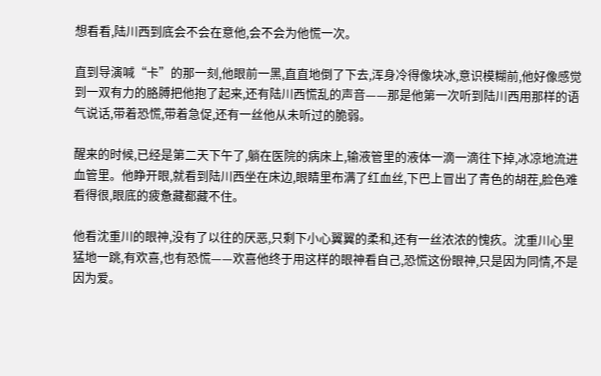想看看,陆川西到底会不会在意他,会不会为他慌一次。

直到导演喊“卡”的那一刻,他眼前一黑,直直地倒了下去,浑身冷得像块冰,意识模糊前,他好像感觉到一双有力的胳膊把他抱了起来,还有陆川西慌乱的声音——那是他第一次听到陆川西用那样的语气说话,带着恐慌,带着急促,还有一丝他从未听过的脆弱。

醒来的时候,已经是第二天下午了,躺在医院的病床上,输液管里的液体一滴一滴往下掉,冰凉地流进血管里。他睁开眼,就看到陆川西坐在床边,眼睛里布满了红血丝,下巴上冒出了青色的胡茬,脸色难看得很,眼底的疲惫藏都藏不住。

他看沈重川的眼神,没有了以往的厌恶,只剩下小心翼翼的柔和,还有一丝浓浓的愧疚。沈重川心里猛地一跳,有欢喜,也有恐慌——欢喜他终于用这样的眼神看自己,恐慌这份眼神,只是因为同情,不是因为爱。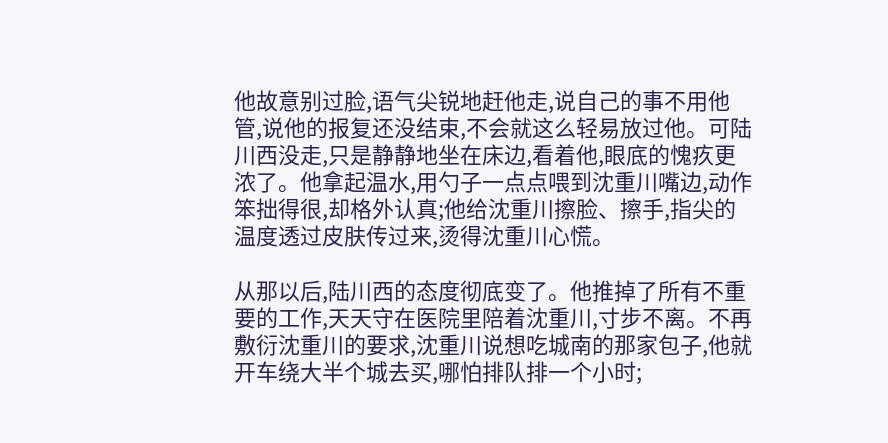他故意别过脸,语气尖锐地赶他走,说自己的事不用他管,说他的报复还没结束,不会就这么轻易放过他。可陆川西没走,只是静静地坐在床边,看着他,眼底的愧疚更浓了。他拿起温水,用勺子一点点喂到沈重川嘴边,动作笨拙得很,却格外认真;他给沈重川擦脸、擦手,指尖的温度透过皮肤传过来,烫得沈重川心慌。

从那以后,陆川西的态度彻底变了。他推掉了所有不重要的工作,天天守在医院里陪着沈重川,寸步不离。不再敷衍沈重川的要求,沈重川说想吃城南的那家包子,他就开车绕大半个城去买,哪怕排队排一个小时;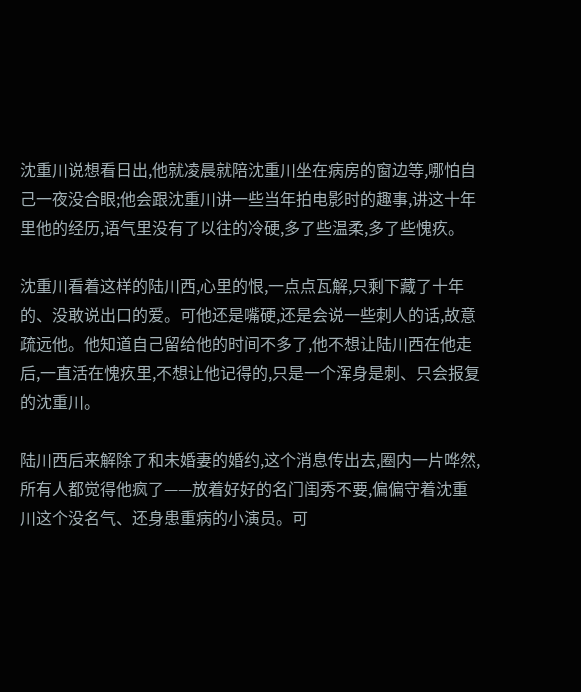沈重川说想看日出,他就凌晨就陪沈重川坐在病房的窗边等,哪怕自己一夜没合眼;他会跟沈重川讲一些当年拍电影时的趣事,讲这十年里他的经历,语气里没有了以往的冷硬,多了些温柔,多了些愧疚。

沈重川看着这样的陆川西,心里的恨,一点点瓦解,只剩下藏了十年的、没敢说出口的爱。可他还是嘴硬,还是会说一些刺人的话,故意疏远他。他知道自己留给他的时间不多了,他不想让陆川西在他走后,一直活在愧疚里,不想让他记得的,只是一个浑身是刺、只会报复的沈重川。

陆川西后来解除了和未婚妻的婚约,这个消息传出去,圈内一片哗然,所有人都觉得他疯了——放着好好的名门闺秀不要,偏偏守着沈重川这个没名气、还身患重病的小演员。可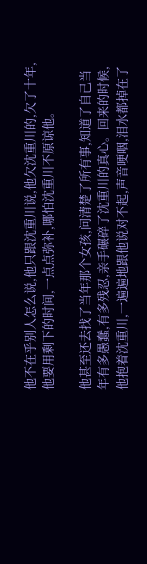他不在乎别人怎么说,他只跟沈重川说,他欠沈重川的,欠了十年,他要用剩下的时间,一点点弥补,哪怕沈重川不原谅他。

他甚至还去找了当年那个女孩,问清楚了所有事,知道了自己当年有多愚蠢,有多残忍,亲手碾碎了沈重川的真心。回来的时候,他抱着沈重川,一遍遍地跟他说对不起,声音哽咽,泪水都掉在了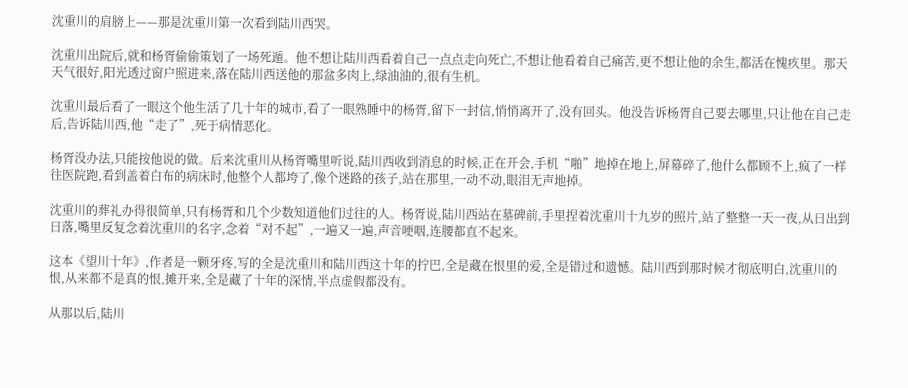沈重川的肩膀上——那是沈重川第一次看到陆川西哭。

沈重川出院后,就和杨胥偷偷策划了一场死遁。他不想让陆川西看着自己一点点走向死亡,不想让他看着自己痛苦,更不想让他的余生,都活在愧疚里。那天天气很好,阳光透过窗户照进来,落在陆川西送他的那盆多肉上,绿油油的,很有生机。

沈重川最后看了一眼这个他生活了几十年的城市,看了一眼熟睡中的杨胥,留下一封信,悄悄离开了,没有回头。他没告诉杨胥自己要去哪里,只让他在自己走后,告诉陆川西,他“走了”,死于病情恶化。

杨胥没办法,只能按他说的做。后来沈重川从杨胥嘴里听说,陆川西收到消息的时候,正在开会,手机“啪”地掉在地上,屏幕碎了,他什么都顾不上,疯了一样往医院跑,看到盖着白布的病床时,他整个人都垮了,像个迷路的孩子,站在那里,一动不动,眼泪无声地掉。

沈重川的葬礼办得很简单,只有杨胥和几个少数知道他们过往的人。杨胥说,陆川西站在墓碑前,手里捏着沈重川十九岁的照片,站了整整一天一夜,从日出到日落,嘴里反复念着沈重川的名字,念着“对不起”,一遍又一遍,声音哽咽,连腰都直不起来。

这本《望川十年》,作者是一颗牙疼,写的全是沈重川和陆川西这十年的拧巴,全是藏在恨里的爱,全是错过和遗憾。陆川西到那时候才彻底明白,沈重川的恨,从来都不是真的恨,摊开来,全是藏了十年的深情,半点虚假都没有。

从那以后,陆川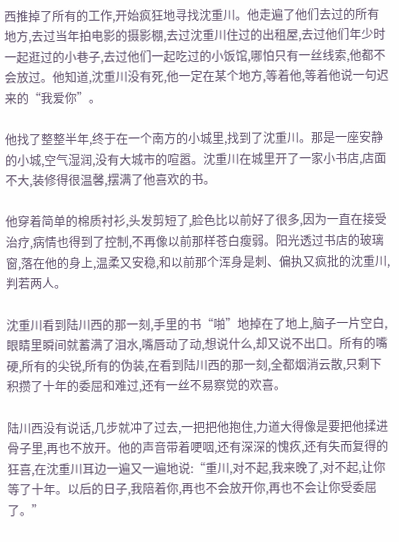西推掉了所有的工作,开始疯狂地寻找沈重川。他走遍了他们去过的所有地方,去过当年拍电影的摄影棚,去过沈重川住过的出租屋,去过他们年少时一起逛过的小巷子,去过他们一起吃过的小饭馆,哪怕只有一丝线索,他都不会放过。他知道,沈重川没有死,他一定在某个地方,等着他,等着他说一句迟来的“我爱你”。

他找了整整半年,终于在一个南方的小城里,找到了沈重川。那是一座安静的小城,空气湿润,没有大城市的喧嚣。沈重川在城里开了一家小书店,店面不大,装修得很温馨,摆满了他喜欢的书。

他穿着简单的棉质衬衫,头发剪短了,脸色比以前好了很多,因为一直在接受治疗,病情也得到了控制,不再像以前那样苍白瘦弱。阳光透过书店的玻璃窗,落在他的身上,温柔又安稳,和以前那个浑身是刺、偏执又疯批的沈重川,判若两人。

沈重川看到陆川西的那一刻,手里的书“啪”地掉在了地上,脑子一片空白,眼睛里瞬间就蓄满了泪水,嘴唇动了动,想说什么,却又说不出口。所有的嘴硬,所有的尖锐,所有的伪装,在看到陆川西的那一刻,全都烟消云散,只剩下积攒了十年的委屈和难过,还有一丝不易察觉的欢喜。

陆川西没有说话,几步就冲了过去,一把把他抱住,力道大得像是要把他揉进骨子里,再也不放开。他的声音带着哽咽,还有深深的愧疚,还有失而复得的狂喜,在沈重川耳边一遍又一遍地说:“重川,对不起,我来晚了,对不起,让你等了十年。以后的日子,我陪着你,再也不会放开你,再也不会让你受委屈了。”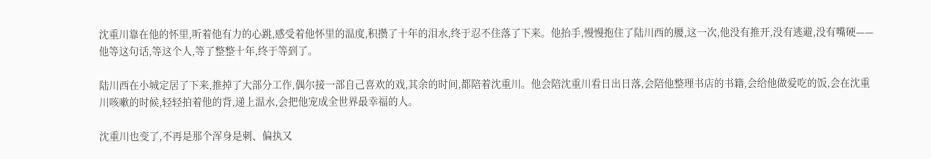沈重川靠在他的怀里,听着他有力的心跳,感受着他怀里的温度,积攒了十年的泪水,终于忍不住落了下来。他抬手,慢慢抱住了陆川西的腰,这一次,他没有推开,没有逃避,没有嘴硬——他等这句话,等这个人,等了整整十年,终于等到了。

陆川西在小城定居了下来,推掉了大部分工作,偶尔接一部自己喜欢的戏,其余的时间,都陪着沈重川。他会陪沈重川看日出日落,会陪他整理书店的书籍,会给他做爱吃的饭,会在沈重川咳嗽的时候,轻轻拍着他的背,递上温水,会把他宠成全世界最幸福的人。

沈重川也变了,不再是那个浑身是刺、偏执又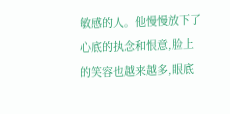敏感的人。他慢慢放下了心底的执念和恨意,脸上的笑容也越来越多,眼底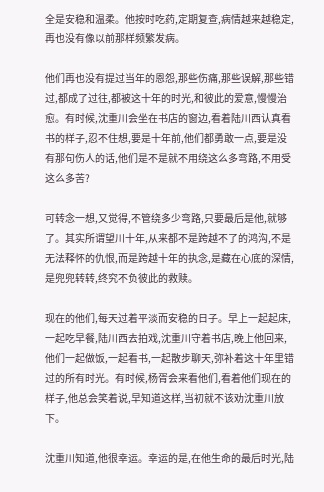全是安稳和温柔。他按时吃药,定期复查,病情越来越稳定,再也没有像以前那样频繁发病。

他们再也没有提过当年的恩怨,那些伤痛,那些误解,那些错过,都成了过往,都被这十年的时光,和彼此的爱意,慢慢治愈。有时候,沈重川会坐在书店的窗边,看着陆川西认真看书的样子,忍不住想,要是十年前,他们都勇敢一点,要是没有那句伤人的话,他们是不是就不用绕这么多弯路,不用受这么多苦?

可转念一想,又觉得,不管绕多少弯路,只要最后是他,就够了。其实所谓望川十年,从来都不是跨越不了的鸿沟,不是无法释怀的仇恨,而是跨越十年的执念,是藏在心底的深情,是兜兜转转,终究不负彼此的救赎。

现在的他们,每天过着平淡而安稳的日子。早上一起起床,一起吃早餐,陆川西去拍戏,沈重川守着书店,晚上他回来,他们一起做饭,一起看书,一起散步聊天,弥补着这十年里错过的所有时光。有时候,杨胥会来看他们,看着他们现在的样子,他总会笑着说,早知道这样,当初就不该劝沈重川放下。

沈重川知道,他很幸运。幸运的是,在他生命的最后时光,陆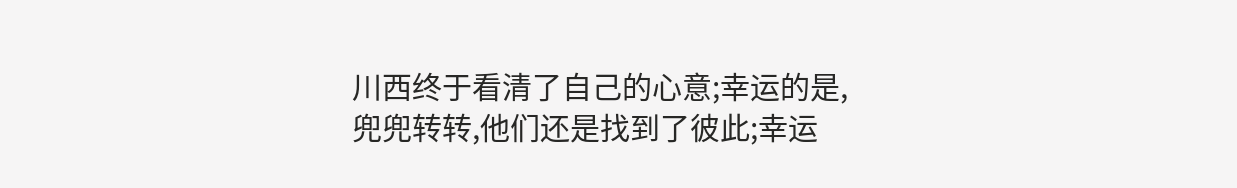川西终于看清了自己的心意;幸运的是,兜兜转转,他们还是找到了彼此;幸运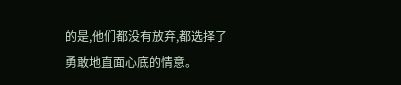的是,他们都没有放弃,都选择了勇敢地直面心底的情意。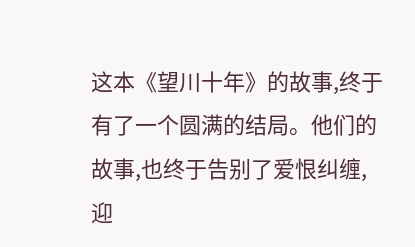这本《望川十年》的故事,终于有了一个圆满的结局。他们的故事,也终于告别了爱恨纠缠,迎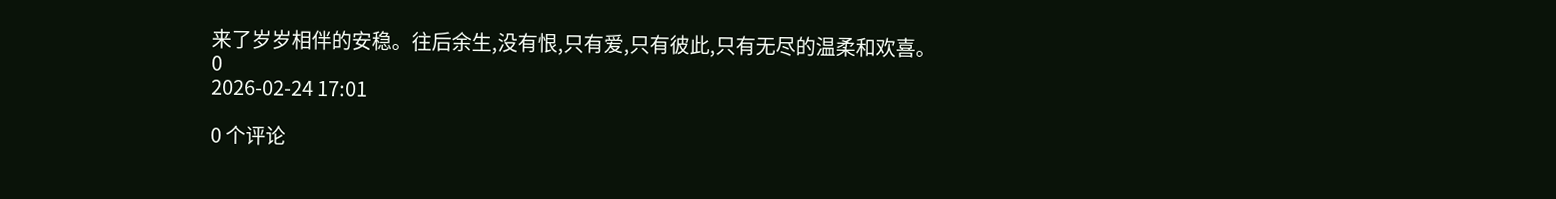来了岁岁相伴的安稳。往后余生,没有恨,只有爱,只有彼此,只有无尽的温柔和欢喜。
0
2026-02-24 17:01

0 个评论